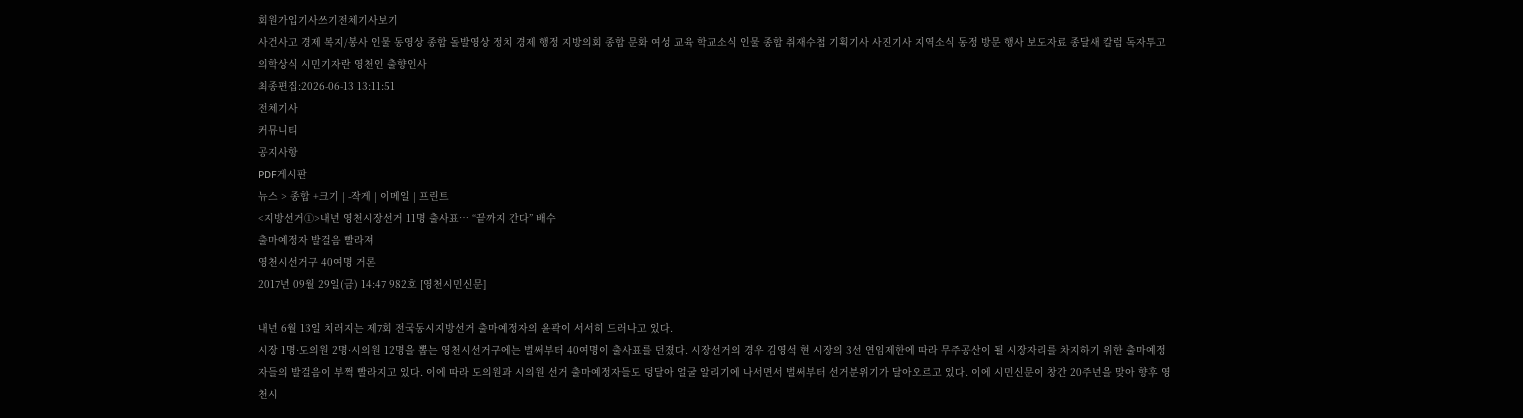회원가입기사쓰기전체기사보기
사건사고 경제 복지/봉사 인물 동영상 종합 돌발영상 정치 경제 행정 지방의회 종합 문화 여성 교육 학교소식 인물 종합 취재수첩 기획기사 사진기사 지역소식 동정 방문 행사 보도자료 종달새 칼럼 독자투고 의학상식 시민기자란 영천인 출향인사
최종편집:2026-06-13 13:11:51
전체기사
커뮤니티
공지사항
PDF게시판
뉴스 > 종합 +크기 | -작게 | 이메일 | 프린트
<지방선거①>내년 영천시장선거 11명 출사표… “끝까지 간다” 배수
출마예정자 발걸음 빨라져
영천시선거구 40여명 거론
2017년 09월 29일(금) 14:47 982호 [영천시민신문]

내년 6월 13일 치러지는 제7회 전국동시지방선거 출마예정자의 윤곽이 서서히 드러나고 있다.
시장 1명·도의원 2명·시의원 12명을 뽑는 영천시선거구에는 벌써부터 40여명이 출사표를 던졌다. 시장선거의 경우 김영석 현 시장의 3선 연임제한에 따라 무주공산이 될 시장자리를 차지하기 위한 출마예정자들의 발걸음이 부쩍 빨라지고 있다. 이에 따라 도의원과 시의원 선거 출마예정자들도 덩달아 얼굴 알리기에 나서면서 벌써부터 선거분위기가 달아오르고 있다. 이에 시민신문이 창간 20주년을 맞아 향후 영천시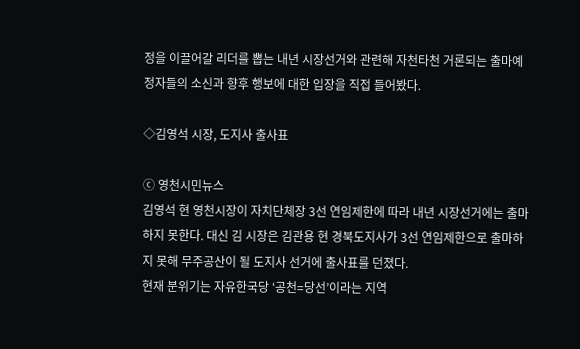정을 이끌어갈 리더를 뽑는 내년 시장선거와 관련해 자천타천 거론되는 출마예정자들의 소신과 향후 행보에 대한 입장을 직접 들어봤다.

◇김영석 시장, 도지사 출사표

ⓒ 영천시민뉴스
김영석 현 영천시장이 자치단체장 3선 연임제한에 따라 내년 시장선거에는 출마하지 못한다. 대신 김 시장은 김관용 현 경북도지사가 3선 연임제한으로 출마하지 못해 무주공산이 될 도지사 선거에 출사표를 던졌다.
현재 분위기는 자유한국당 ‘공천=당선’이라는 지역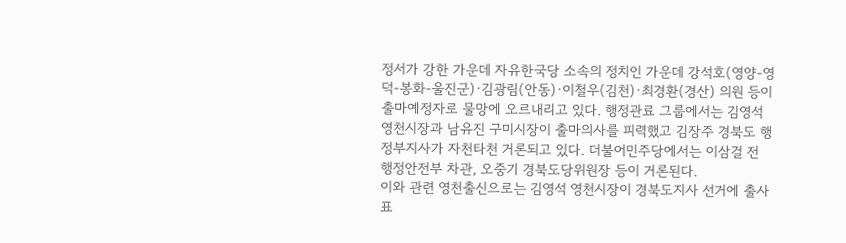정서가 강한 가운데 자유한국당 소속의 정치인 가운데 강석호(영양-영덕-봉화-울진군)·김광림(안동)·이철우(김천)·최경환(경산) 의원 등이 출마예정자로 물망에 오르내리고 있다. 행정관료 그룹에서는 김영석 영천시장과 남유진 구미시장이 출마의사를 피력했고 김장주 경북도 행정부지사가 자천타천 거론되고 있다. 더불어민주당에서는 이삼걸 전 행정안전부 차관, 오중기 경북도당위원장 등이 거론된다.
이와 관련 영천출신으로는 김영석 영천시장이 경북도지사 선거에 출사표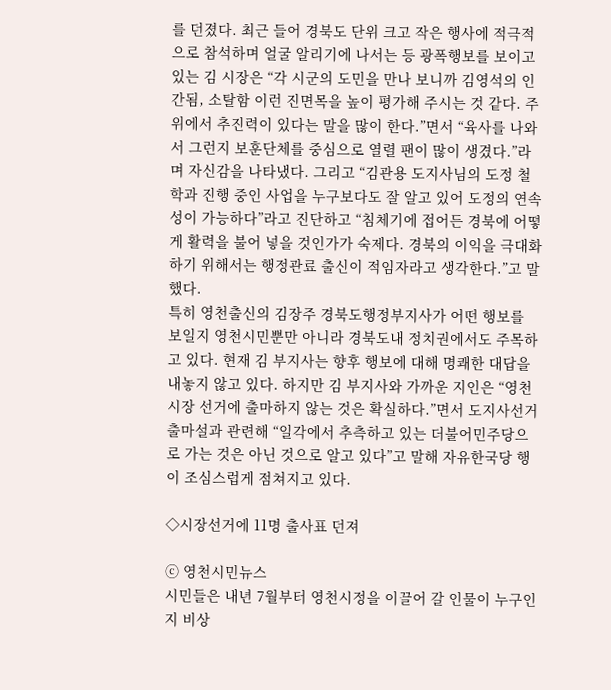를 던졌다. 최근 들어 경북도 단위 크고 작은 행사에 적극적으로 참석하며 얼굴 알리기에 나서는 등 광폭행보를 보이고 있는 김 시장은 “각 시군의 도민을 만나 보니까 김영석의 인간됨, 소탈함 이런 진면목을 높이 평가해 주시는 것 같다. 주위에서 추진력이 있다는 말을 많이 한다.”면서 “육사를 나와서 그런지 보훈단체를 중심으로 열렬 팬이 많이 생겼다.”라며 자신감을 나타냈다. 그리고 “김관용 도지사님의 도정 철학과 진행 중인 사업을 누구보다도 잘 알고 있어 도정의 연속성이 가능하다”라고 진단하고 “침체기에 접어든 경북에 어떻게 활력을 불어 넣을 것인가가 숙제다. 경북의 이익을 극대화하기 위해서는 행정관료 출신이 적임자라고 생각한다.”고 말했다.
특히 영천출신의 김장주 경북도행정부지사가 어떤 행보를 보일지 영천시민뿐만 아니라 경북도내 정치권에서도 주목하고 있다. 현재 김 부지사는 향후 행보에 대해 명쾌한 대답을 내놓지 않고 있다. 하지만 김 부지사와 가까운 지인은 “영천시장 선거에 출마하지 않는 것은 확실하다.”면서 도지사선거 출마설과 관련해 “일각에서 추측하고 있는 더불어민주당으로 가는 것은 아닌 것으로 알고 있다”고 말해 자유한국당 행이 조심스럽게 점쳐지고 있다.

◇시장선거에 11명 출사표 던져

ⓒ 영천시민뉴스
시민들은 내년 7월부터 영천시정을 이끌어 갈 인물이 누구인지 비상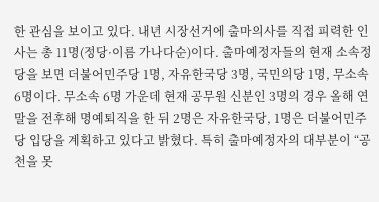한 관심을 보이고 있다. 내년 시장선거에 출마의사를 직접 피력한 인사는 총 11명(정당·이름 가나다순)이다. 출마예정자들의 현재 소속정당을 보면 더불어민주당 1명, 자유한국당 3명, 국민의당 1명, 무소속 6명이다. 무소속 6명 가운데 현재 공무원 신분인 3명의 경우 올해 연말을 전후해 명예퇴직을 한 뒤 2명은 자유한국당, 1명은 더불어민주당 입당을 계획하고 있다고 밝혔다. 특히 출마예정자의 대부분이 “공천을 못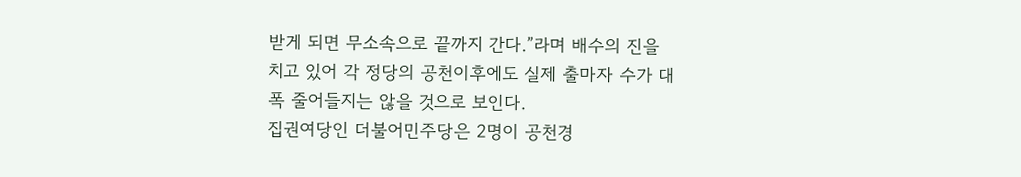받게 되면 무소속으로 끝까지 간다.”라며 배수의 진을 치고 있어 각 정당의 공천이후에도 실제 출마자 수가 대폭 줄어들지는 않을 것으로 보인다.
집권여당인 더불어민주당은 2명이 공천경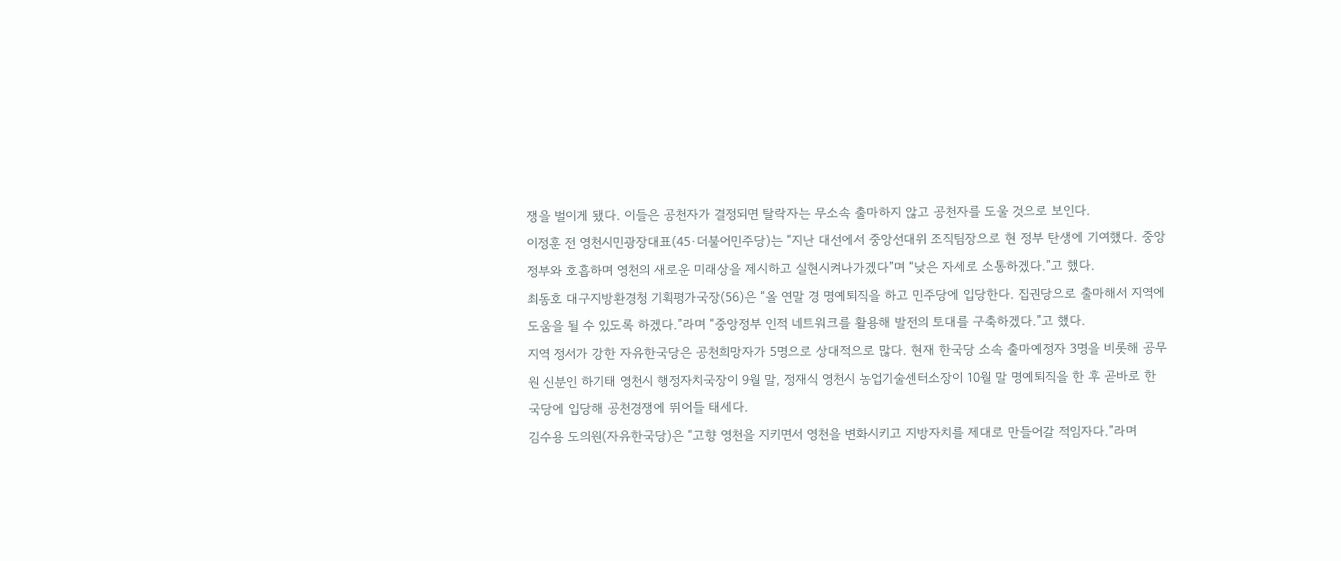쟁을 벌이게 됐다. 이들은 공천자가 결정되면 탈락자는 무소속 출마하지 않고 공천자를 도울 것으로 보인다.
이정훈 전 영천시민광장대표(45·더불어민주당)는 “지난 대선에서 중앙선대위 조직팀장으로 현 정부 탄생에 기여했다. 중앙정부와 호흡하며 영천의 새로운 미래상을 제시하고 실현시켜나가겠다”며 “낮은 자세로 소통하겠다.”고 했다.
최동호 대구지방환경청 기획평가국장(56)은 “올 연말 경 명예퇴직을 하고 민주당에 입당한다. 집권당으로 출마해서 지역에 도움을 될 수 있도록 하겠다.”라며 “중앙정부 인적 네트워크를 활용해 발전의 토대를 구축하겠다.”고 했다.
지역 정서가 강한 자유한국당은 공천희망자가 5명으로 상대적으로 많다. 현재 한국당 소속 출마예정자 3명을 비롯해 공무원 신분인 하기태 영천시 행정자치국장이 9월 말, 정재식 영천시 농업기술센터소장이 10월 말 명예퇴직을 한 후 곧바로 한국당에 입당해 공천경쟁에 뛰어들 태세다.
김수용 도의원(자유한국당)은 “고향 영천을 지키면서 영천을 변화시키고 지방자치를 제대로 만들어갈 적임자다.”라며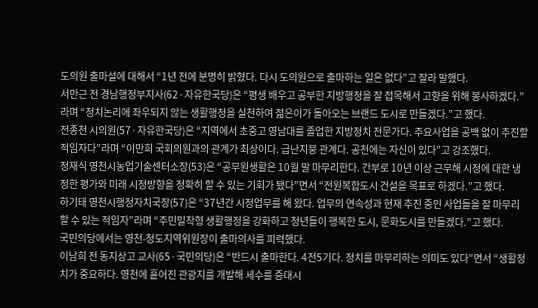도의원 출마설에 대해서 “1년 전에 분명히 밝혔다. 다시 도의원으로 출마하는 일은 없다”고 잘라 말했다.
서만근 전 경남행정부지사(62·자유한국당)은 “평생 배우고 공부한 지방행정을 잘 접목해서 고향을 위해 봉사하겠다.”라며 “정치논리에 좌우되지 않는 생활행정을 실천하여 젊은이가 돌아오는 브랜드 도시로 만들겠다.”고 했다.
전종천 시의원(57·자유한국당)은 “지역에서 초중고 영남대를 졸업한 지방정치 전문가다. 주요사업을 공백 없이 추진할 적임자다”라며 “이만희 국회의원과의 관계가 최상이다. 급난지붕 관계다. 공천에는 자신이 있다”고 강조했다.
정재식 영천시농업기술센터소장(53)은 “공무원생활은 10월 말 마무리한다. 간부로 10년 이상 근무해 시정에 대한 냉정한 평가와 미래 시정방향을 정확히 할 수 있는 기회가 됐다”면서 “전원복합도시 건설을 목표로 하겠다.”고 했다.
하기태 영천시행정자치국장(57)은 “37년간 시정업무를 해 왔다. 업무의 연속성과 현재 추진 중인 사업들을 잘 마무리할 수 있는 적임자”라며 “주민밀착형 생활행정을 강화하고 청년들이 행복한 도시, 문화도시를 만들겠다.”고 했다.
국민의당에서는 영천-청도지역위원장이 출마의사를 피력했다.
이남희 전 동지상고 교사(65·국민의당)은 “반드시 출마한다. 4전5기다. 정치를 마무리하는 의미도 있다”면서 “생활정치가 중요하다. 영천에 흩어진 관광지를 개발해 세수를 증대시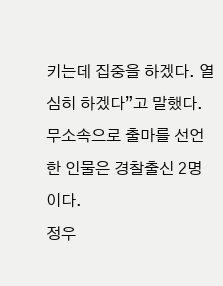키는데 집중을 하겠다. 열심히 하겠다”고 말했다.
무소속으로 출마를 선언한 인물은 경찰출신 2명이다.
정우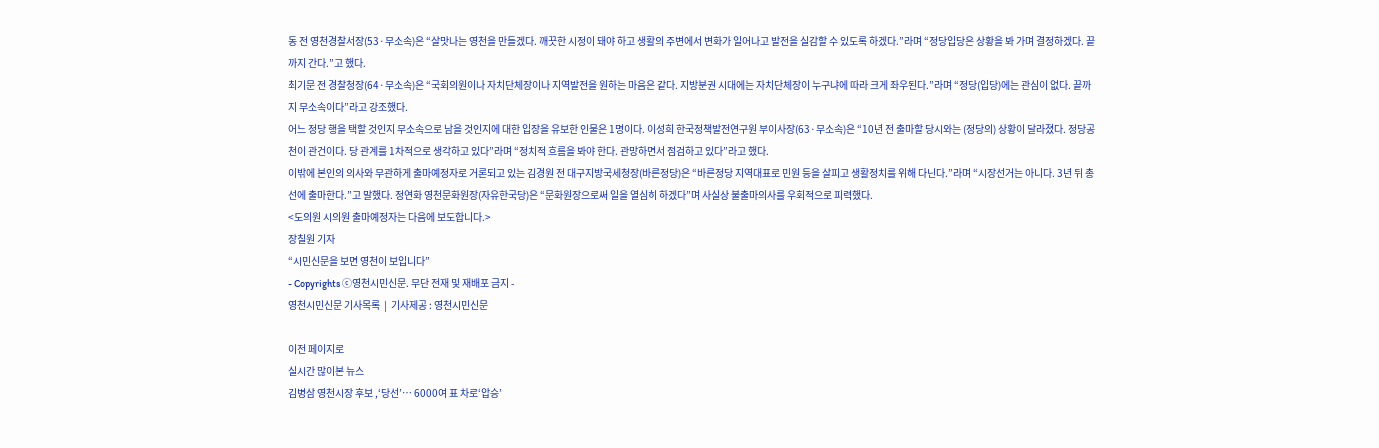동 전 영천경찰서장(53·무소속)은 “살맛나는 영천을 만들겠다. 깨끗한 시정이 돼야 하고 생활의 주변에서 변화가 일어나고 발전을 실감할 수 있도록 하겠다.”라며 “정당입당은 상황을 봐 가며 결정하겠다. 끝까지 간다.”고 했다.
최기문 전 경찰청장(64·무소속)은 “국회의원이나 자치단체장이나 지역발전을 원하는 마음은 같다. 지방분권 시대에는 자치단체장이 누구냐에 따라 크게 좌우된다.”라며 “정당(입당)에는 관심이 없다. 끝까지 무소속이다”라고 강조했다.
어느 정당 행을 택할 것인지 무소속으로 남을 것인지에 대한 입장을 유보한 인물은 1명이다. 이성희 한국정책발전연구원 부이사장(63·무소속)은 “10년 전 출마할 당시와는 (정당의) 상황이 달라졌다. 정당공천이 관건이다. 당 관계를 1차적으로 생각하고 있다”라며 “정치적 흐름을 봐야 한다. 관망하면서 점검하고 있다”라고 했다.
이밖에 본인의 의사와 무관하게 출마예정자로 거론되고 있는 김경원 전 대구지방국세청장(바른정당)은 “바른정당 지역대표로 민원 등을 살피고 생활정치를 위해 다닌다.”라며 “시장선거는 아니다. 3년 뒤 총선에 출마한다.”고 말했다. 정연화 영천문화원장(자유한국당)은 “문화원장으로써 일을 열심히 하겠다”며 사실상 불출마의사를 우회적으로 피력했다.
<도의원 시의원 출마예정자는 다음에 보도합니다.>
장칠원 기자
“시민신문을 보면 영천이 보입니다”
- Copyrights ⓒ영천시민신문. 무단 전재 및 재배포 금지 -
영천시민신문 기사목록  |  기사제공 : 영천시민신문

이전 페이지로
실시간 많이본 뉴스
김병삼 영천시장 후보 ,‘당선’… 6000여 표 차로‘압승’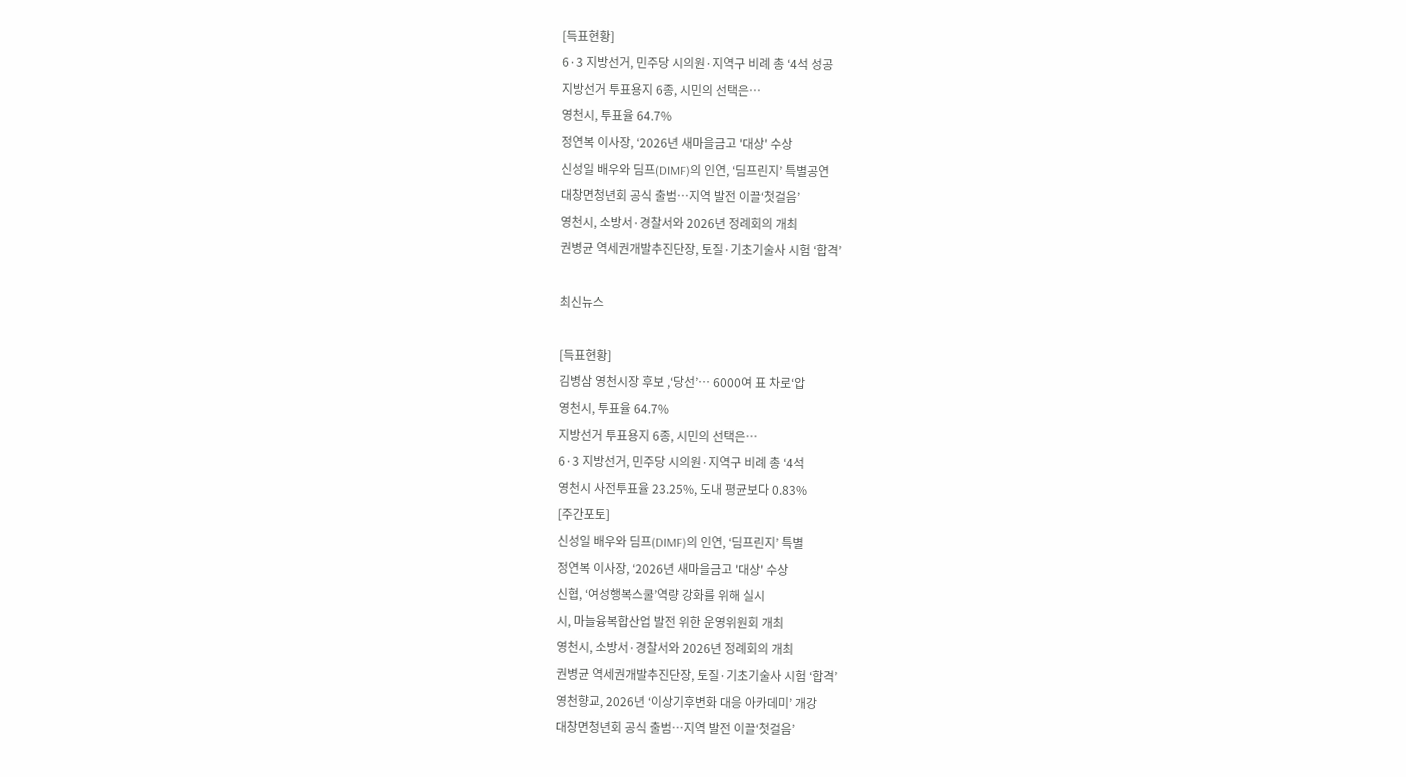[득표현황]
6·3 지방선거, 민주당 시의원·지역구 비례 총 ‘4석 성공
지방선거 투표용지 6종, 시민의 선택은…
영천시, 투표율 64.7%
정연복 이사장, ‘2026년 새마을금고 '대상' 수상
신성일 배우와 딤프(DIMF)의 인연, ‘딤프린지’ 특별공연
대창면청년회 공식 출범…지역 발전 이끌‘첫걸음’
영천시, 소방서·경찰서와 2026년 정례회의 개최
권병균 역세권개발추진단장, 토질·기초기술사 시험 ‘합격’

최신뉴스

[득표현황]
김병삼 영천시장 후보 ,‘당선’… 6000여 표 차로‘압
영천시, 투표율 64.7%
지방선거 투표용지 6종, 시민의 선택은…
6·3 지방선거, 민주당 시의원·지역구 비례 총 ‘4석
영천시 사전투표율 23.25%, 도내 평균보다 0.83%
[주간포토]
신성일 배우와 딤프(DIMF)의 인연, ‘딤프린지’ 특별
정연복 이사장, ‘2026년 새마을금고 '대상' 수상
신협, ‘여성행복스쿨’역량 강화를 위해 실시
시, 마늘융복합산업 발전 위한 운영위원회 개최
영천시, 소방서·경찰서와 2026년 정례회의 개최
권병균 역세권개발추진단장, 토질·기초기술사 시험 ‘합격’
영천향교, 2026년 ‘이상기후변화 대응 아카데미’ 개강
대창면청년회 공식 출범…지역 발전 이끌‘첫걸음’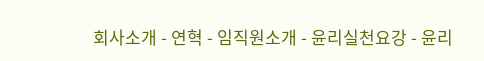회사소개 - 연혁 - 임직원소개 - 윤리실천요강 - 윤리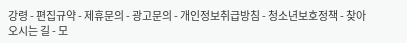강령 - 편집규약 - 제휴문의 - 광고문의 - 개인정보취급방침 - 청소년보호정책 - 찾아오시는 길 - 모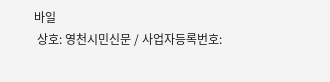바일
 상호: 영천시민신문 / 사업자등록번호: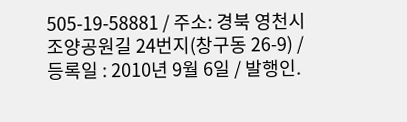505-19-58881 / 주소: 경북 영천시 조양공원길 24번지(창구동 26-9) / 등록일 : 2010년 9월 6일 / 발행인.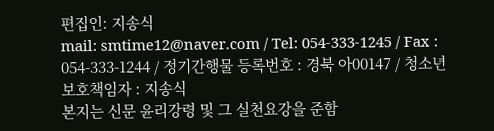편집인: 지송식
mail: smtime12@naver.com / Tel: 054-333-1245 / Fax : 054-333-1244 / 정기간행물 등록번호 : 경북 아00147 / 청소년보호책임자 : 지송식
본지는 신문 윤리강령 및 그 실천요강을 준함